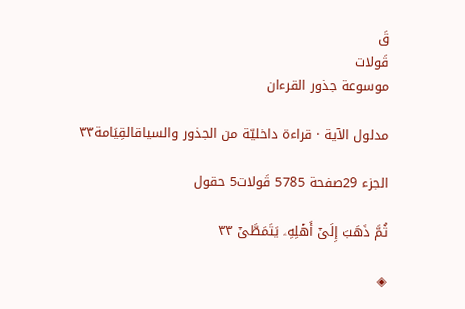قَ
قَولات
موسوعة جذور القرءان

مدلول الآية · قراءة داخليّة من الجذور والسياقالقِيَامة٣٣

الجزء 29صفحة 5785 قَولات5 حقول

ثُمَّ ذَهَبَ إِلَىٰٓ أَهۡلِهِۦ يَتَمَطَّىٰٓ ٣٣

◈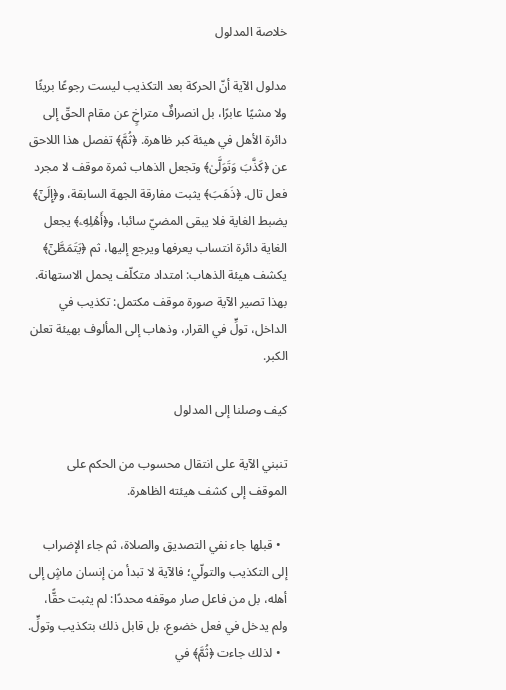خلاصة المدلول

مدلول الآية أنّ الحركة بعد التكذيب ليست رجوعًا بريئًا ولا مشيًا عابرًا، بل انصرافٌ متراخٍ عن مقام الحقّ إلى دائرة الأهل في هيئة كبر ظاهرة. ﴿ثُمَّ﴾ تفصل هذا اللاحق عن ﴿كَذَّبَ وَتَوَلَّىٰ﴾ وتجعل الذهاب ثمرة موقف لا مجرد فعل تال. ﴿ذَهَبَ﴾ يثبت مفارقة الجهة السابقة، و﴿إِلَىٰٓ﴾ يضبط الغاية فلا يبقى المضيّ سائبا، و﴿أَهۡلِهِۦ﴾ يجعل الغاية دائرة انتساب يعرفها ويرجع إليها، ثم ﴿يَتَمَطَّىٰٓ﴾ يكشف هيئة الذهاب: امتداد متكلّف يحمل الاستهانة. بهذا تصير الآية صورة موقف مكتمل: تكذيب في الداخل، تولٍّ في القرار، وذهاب إلى المألوف بهيئة تعلن الكبر.

كيف وصلنا إلى المدلول

تنبني الآية على انتقال محسوب من الحكم على الموقف إلى كشف هيئته الظاهرة.

  • قبلها جاء نفي التصديق والصلاة، ثم جاء الإضراب إلى التكذيب والتولّي؛ فالآية لا تبدأ من إنسان ماشٍ إلى أهله، بل من فاعل صار موقفه محددًا: لم يثبت حقًّا، ولم يدخل في فعل خضوع، بل قابل ذلك بتكذيب وتولٍّ.
  • لذلك جاءت ﴿ثُمَّ﴾ في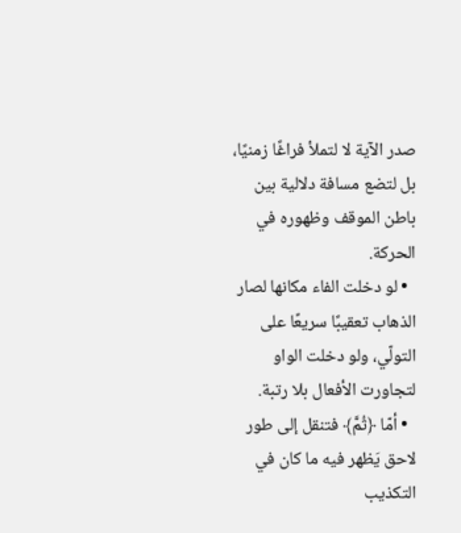صدر الآية لا لتملأ فراغًا زمنيًا، بل لتضع مسافة دلالية بين باطن الموقف وظهوره في الحركة.
  • لو دخلت الفاء مكانها لصار الذهاب تعقيبًا سريعًا على التولّي، ولو دخلت الواو لتجاورت الأفعال بلا رتبة.
  • أمّا ﴿ثُمَّ﴾ فتنقل إلى طور لاحق يَظهر فيه ما كان في التكذيب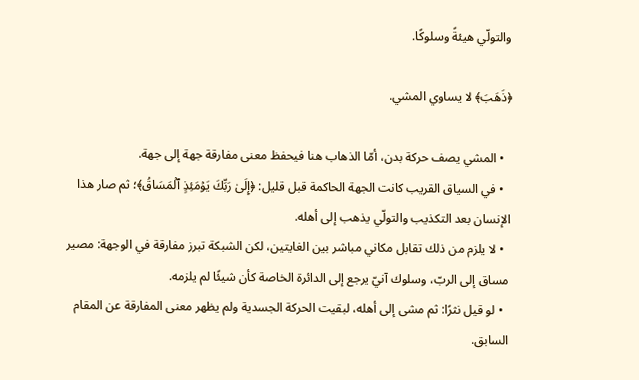والتولّي هيئةً وسلوكًا.

﴿ذَهَبَ﴾ لا يساوي المشي.

  • المشي يصف حركة بدن، أمّا الذهاب هنا فيحفظ معنى مفارقة جهة إلى جهة.
  • في السياق القريب كانت الجهة الحاكمة قبل قليل: ﴿إِلَىٰ رَبِّكَ يَوۡمَئِذٍ ٱلۡمَسَاقُ﴾؛ ثم صار هذا الإنسان بعد التكذيب والتولّي يذهب إلى أهله.
  • لا يلزم من ذلك تقابل مكاني مباشر بين الغايتين، لكن الشبكة تبرز مفارقة في الوجهة: مصير مساق إلى الربّ، وسلوك آنيّ يرجع إلى الدائرة الخاصة كأن شيئًا لم يلزمه.
  • لو قيل نثرًا: ثم مشى إلى أهله، لبقيت الحركة الجسدية ولم يظهر معنى المفارقة عن المقام السابق.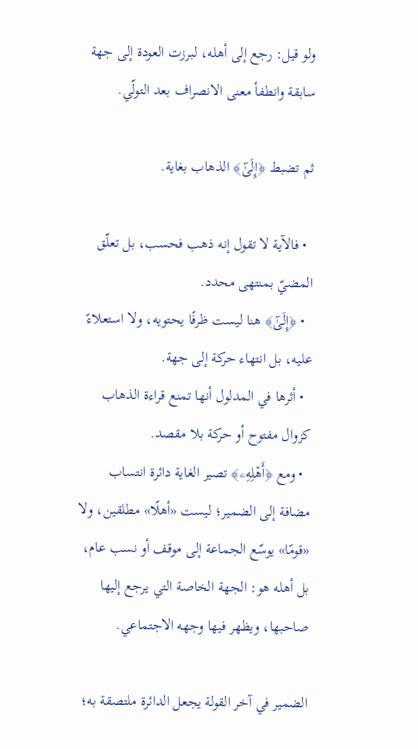ولو قيل: رجع إلى أهله، لبرزت العودة إلى جهة سابقة وانطفأ معنى الانصراف بعد التولّي.

ثم تضبط ﴿إِلَىٰٓ﴾ الذهاب بغاية.

  • فالآية لا تقول إنه ذهب فحسب، بل تعلّق المضيّ بمنتهى محدد.
  • ﴿إِلَىٰٓ﴾ هنا ليست ظرفًا يحتويه، ولا استعلاءً عليه، بل انتهاء حركة إلى جهة.
  • أثرها في المدلول أنها تمنع قراءة الذهاب كزوال مفتوح أو حركة بلا مقصد.
  • ومع ﴿أَهۡلِهِۦ﴾ تصير الغاية دائرة انتساب مضافة إلى الضمير؛ ليست «أهلًا» مطلقين، ولا «قومًا» يوسّع الجماعة إلى موقف أو نسب عام، بل أهله هو: الجهة الخاصة التي يرجع إليها صاحبها، ويظهر فيها وجهه الاجتماعي.

الضمير في آخر القولة يجعل الدائرة ملتصقة به؛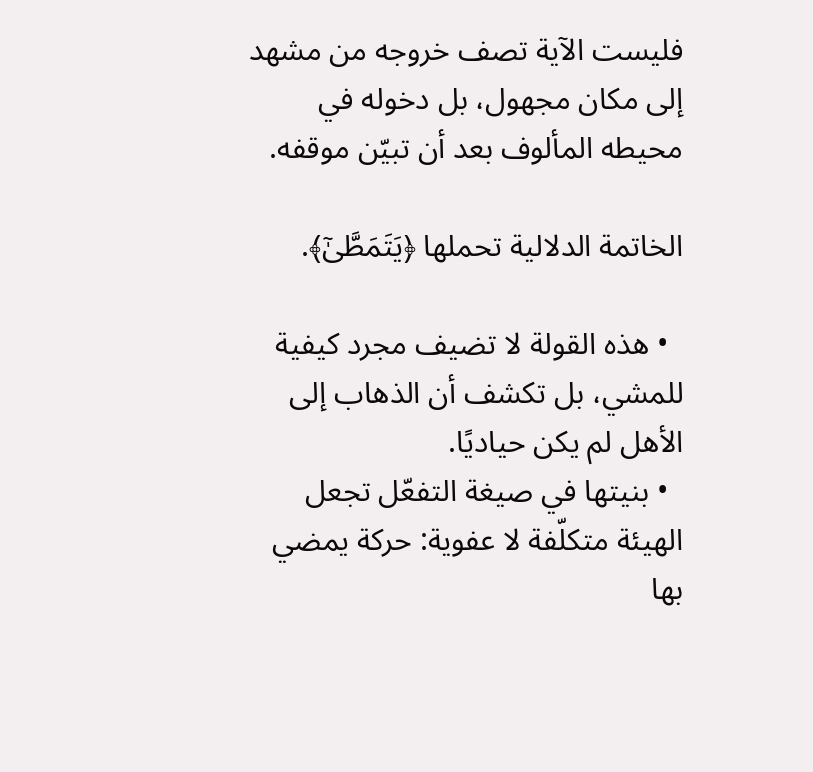فليست الآية تصف خروجه من مشهد إلى مكان مجهول، بل دخوله في محيطه المألوف بعد أن تبيّن موقفه.

الخاتمة الدلالية تحملها ﴿يَتَمَطَّىٰٓ﴾.

  • هذه القولة لا تضيف مجرد كيفية للمشي، بل تكشف أن الذهاب إلى الأهل لم يكن حياديًا.
  • بنيتها في صيغة التفعّل تجعل الهيئة متكلّفة لا عفوية: حركة يمضي بها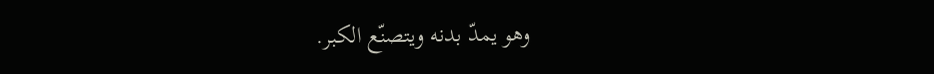وهو يمدّ بدنه ويتصنّع الكبر.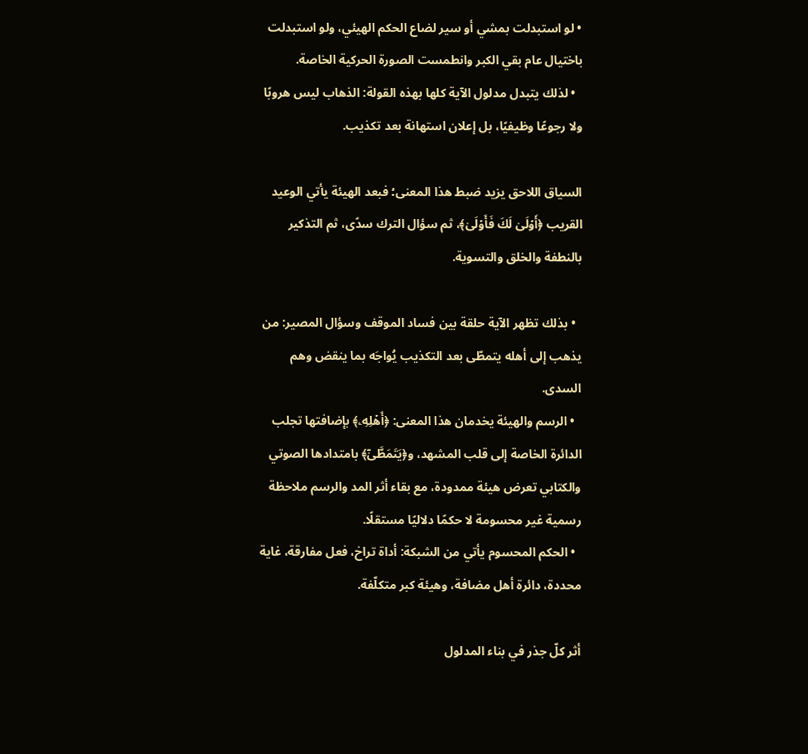• لو استبدلت بمشي أو سير لضاع الحكم الهيئي، ولو استبدلت باختيال عام بقي الكبر وانطمست الصورة الحركية الخاصة.
  • لذلك يتبدل مدلول الآية كلها بهذه القولة: الذهاب ليس هروبًا ولا رجوعًا وظيفيًا، بل إعلان استهانة بعد تكذيب.

السياق اللاحق يزيد ضبط هذا المعنى؛ فبعد الهيئة يأتي الوعيد القريب ﴿أَوۡلَىٰ لَكَ فَأَوۡلَىٰ﴾، ثم سؤال الترك سدًى، ثم التذكير بالنطفة والخلق والتسوية.

  • بذلك تظهر الآية حلقة بين فساد الموقف وسؤال المصير: من يذهب إلى أهله يتمطّى بعد التكذيب يُواجَه بما ينقض وهم السدى.
  • الرسم والهيئة يخدمان هذا المعنى: ﴿أَهۡلِهِۦ﴾ بإضافتها تجلب الدائرة الخاصة إلى قلب المشهد، و﴿يَتَمَطَّىٰٓ﴾ بامتدادها الصوتي والكتابي تعرض هيئة ممدودة، مع بقاء أثر المد والرسم ملاحظة رسمية غير محسومة لا حكمًا دلاليًا مستقلًا.
  • الحكم المحسوم يأتي من الشبكة: أداة تراخ، فعل مفارقة، غاية محددة، دائرة أهل مضافة، وهيئة كبر متكلّفة.

أثر كلّ جذر في بناء المدلول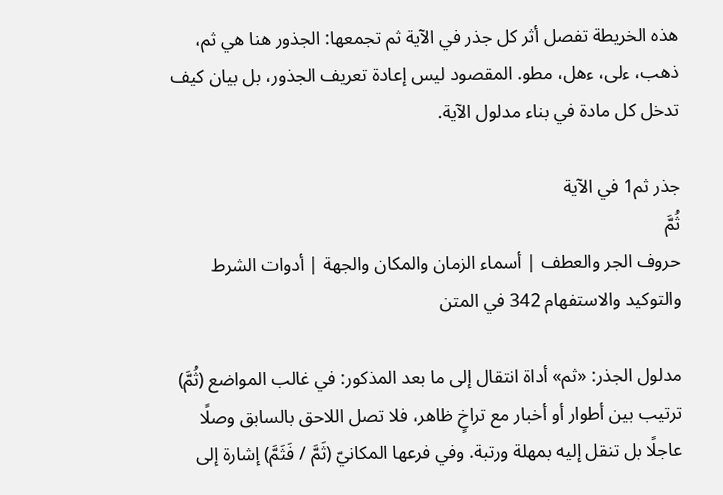هذه الخريطة تفصل أثر كل جذر في الآية ثم تجمعها: الجذور هنا هي ثم، ذهب، ءلى، ءهل، مطو. المقصود ليس إعادة تعريف الجذور، بل بيان كيف تدخل كل مادة في بناء مدلول الآية.

جذر ثم1 في الآية
ثُمَّ
حروف الجر والعطف | أسماء الزمان والمكان والجهة | أدوات الشرط والتوكيد والاستفهام 342 في المتن

مدلول الجذر: «ثم» أداة انتقال إلى ما بعد المذكور: في غالب المواضع (ثُمَّ) ترتيب بين أطوار أو أخبار مع تراخٍ ظاهر، فلا تصل اللاحق بالسابق وصلًا عاجلًا بل تنقل إليه بمهلة ورتبة. وفي فرعها المكانيّ (ثَمَّ / فَثَمَّ) إشارة إلى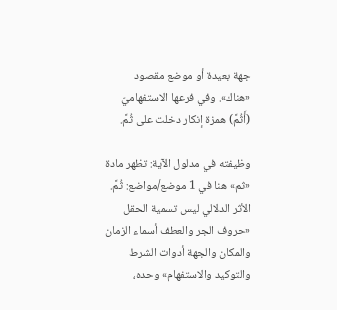جهة بعيدة أو موضع مقصود «هناك». وفي فرعها الاستفهاميّ (أَثُمَّ) همزة إنكار دخلت على ثُمَّ.

وظيفته في مدلول الآية: تظهر مادة «ثم» هنا في 1 موضع/مواضع: ثُمَّ. الأثر الدلالي ليس تسمية الحقل «حروف الجر والعطف أسماء الزمان والمكان والجهة أدوات الشرط والتوكيد والاستفهام» وحده،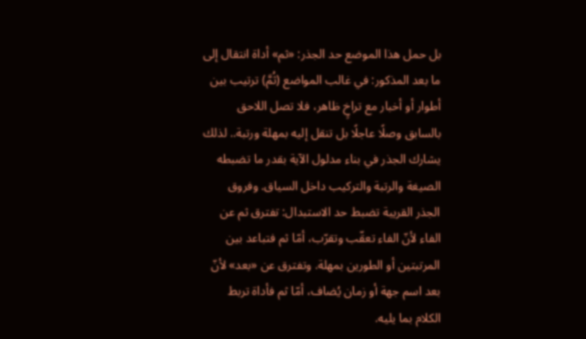بل حمل هذا الموضع حد الجذر: «ثم» أداة انتقال إلى ما بعد المذكور: في غالب المواضع (ثُمَّ) ترتيب بين أطوار أو أخبار مع تراخٍ ظاهر، فلا تصل اللاحق بالسابق وصلًا عاجلًا بل تنقل إليه بمهلة ورتبة.. لذلك يشارك الجذر في بناء مدلول الآية بقدر ما تضبطه الصيغة والرتبة والتركيب داخل السياق. وفروق الجذر القريبة تضبط حد الاستبدال: تفترق ثم عن الفاء لأنّ الفاء تعقّب وتقرّب، أمّا ثم فتباعد بين المرتبتين أو الطورين بمهلة. وتفترق عن «بعد» لأنّ بعد اسم جهة أو زمان يُضاف، أمّا ثم فأداة تربط الكلام بما يليه.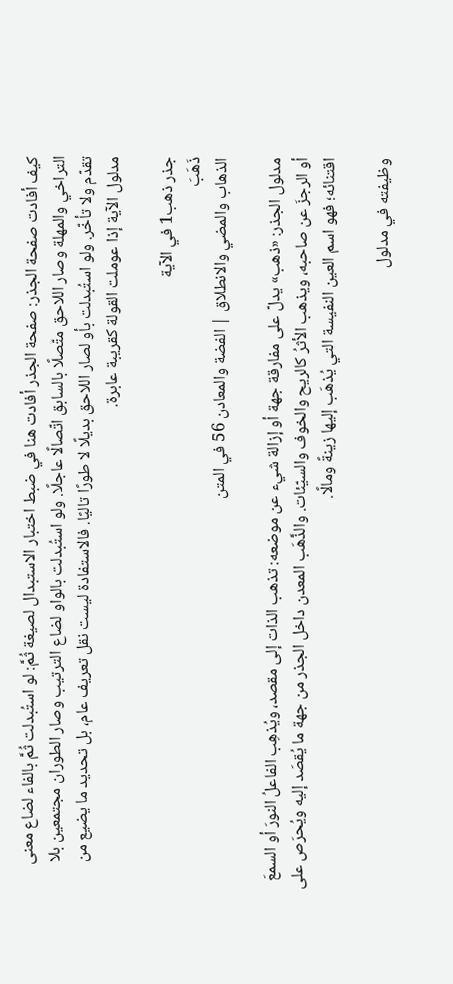كيف أفادت صفحة الجذر: صفحة الجذر أفادت هنا في ضبط اختبار الاستبدال لصيغة ثُمَّ: لو استُبدلت ثُمَّ بالفاء لضاع معنى التراخي والمهلة وصار اللاحق متّصلًا بالسابق اتّصالًا عاجلًا. ولو استُبدلت بالواو لضاع الترتيب وصار الطوران مجتمعين بلا تقدّم ولا تأخّر. ولو استُبدلت بأو لصار اللاحق بديلًا لا طورًا تاليًا. فالاستفادة ليست نقل تعريف عام، بل تحديد ما يضيع من مدلول الآية إذا عوملت القولة كقريبة عابرة.

جذر ذهب1 في الآية
ذَهَبَ
الذهاب والمضي والانطلاق | الفضة والمعادن 56 في المتن

مدلول الجذر: «ذهب» يدلّ على مفارقة جهة أو إزالة شيء عن موضعه: تذهب الذات إلى مقصد، ويُذهِب الفاعلُ النورَ أو السمعَ أو الرجزَ عن صاحبه، ويذهب الأثرُ كالريح والخوف والسيّئات. والذَّهَب المعدن داخل الجذر من جهة ما يُقصَد إليه ويُحرَص على اقتنائه؛ فهو اسم العين النفيسة التي يُذهَب إليها زينةً ومالًا.

وظيفته في مدلول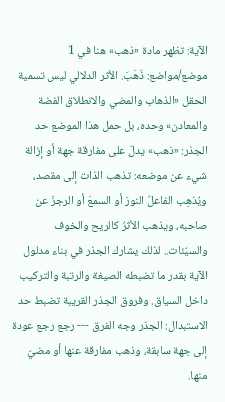الآية: تظهر مادة «ذهب» هنا في 1 موضع/مواضع: ذَهَبَ. الأثر الدلالي ليس تسمية الحقل «الذهاب والمضي والانطلاق الفضة والمعادن» وحده، بل حمل هذا الموضع حد الجذر: «ذهب» يدلّ على مفارقة جهة أو إزالة شيء عن موضعه: تذهب الذات إلى مقصد، ويُذهِب الفاعلُ النورَ أو السمعَ أو الرجزَ عن صاحبه، ويذهب الأثرُ كالريح والخوف والسيّئات.. لذلك يشارك الجذر في بناء مدلول الآية بقدر ما تضبطه الصيغة والرتبة والتركيب داخل السياق. وفروق الجذر القريبة تضبط حد الاستبدال: الجذر وجه الفرق --- رجع رجع عودة إلى جهة سابقة، وذهب مفارقة عنها أو مضيّ منها.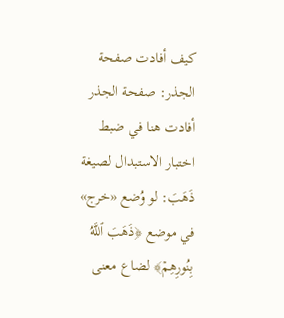كيف أفادت صفحة الجذر: صفحة الجذر أفادت هنا في ضبط اختبار الاستبدال لصيغة ذَهَبَ: لو وُضع «خرج» في موضع ﴿ذَهَبَ ٱللَّهُ بِنُورِهِمۡ﴾ لضاع معنى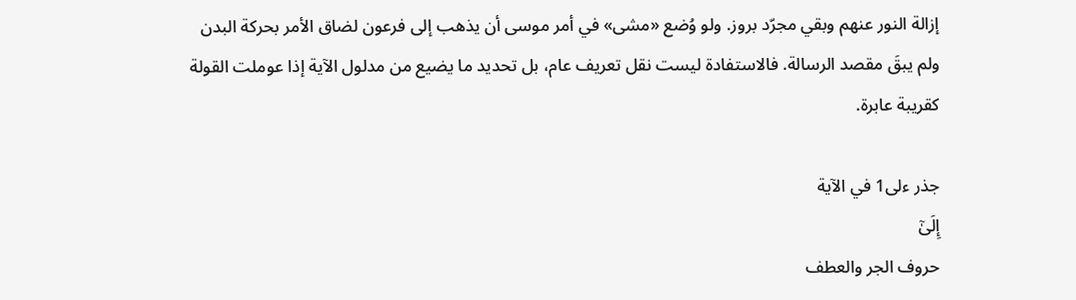إزالة النور عنهم وبقي مجرّد بروز. ولو وُضع «مشى» في أمر موسى أن يذهب إلى فرعون لضاق الأمر بحركة البدن ولم يبقَ مقصد الرسالة. فالاستفادة ليست نقل تعريف عام، بل تحديد ما يضيع من مدلول الآية إذا عوملت القولة كقريبة عابرة.

جذر ءلى1 في الآية
إِلَىٰٓ
حروف الجر والعطف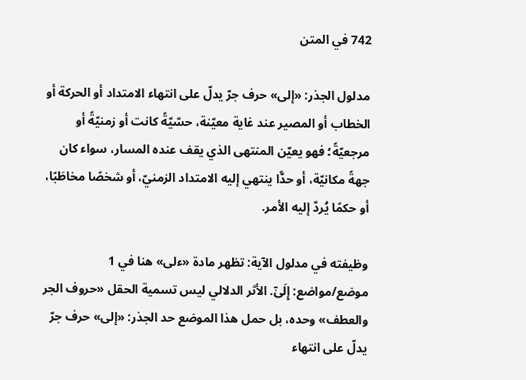742 في المتن

مدلول الجذر: «إلى» حرف جرّ يدلّ على انتهاء الامتداد أو الحركة أو الخطاب أو المصير عند غاية معيّنة، حسّيّةً كانت أو زمنيّةً أو مرجعيّةً؛ فهو يعيّن المنتهى الذي يقف عنده المسار، سواء كان جهةً مكانيّة، أو حدًّا ينتهي إليه الامتداد الزمنيّ، أو شخصًا مخاطَبًا، أو حكمًا يُردّ إليه الأمر.

وظيفته في مدلول الآية: تظهر مادة «ءلى» هنا في 1 موضع/مواضع: إِلَىٰٓ. الأثر الدلالي ليس تسمية الحقل «حروف الجر والعطف» وحده، بل حمل هذا الموضع حد الجذر: «إلى» حرف جرّ يدلّ على انتهاء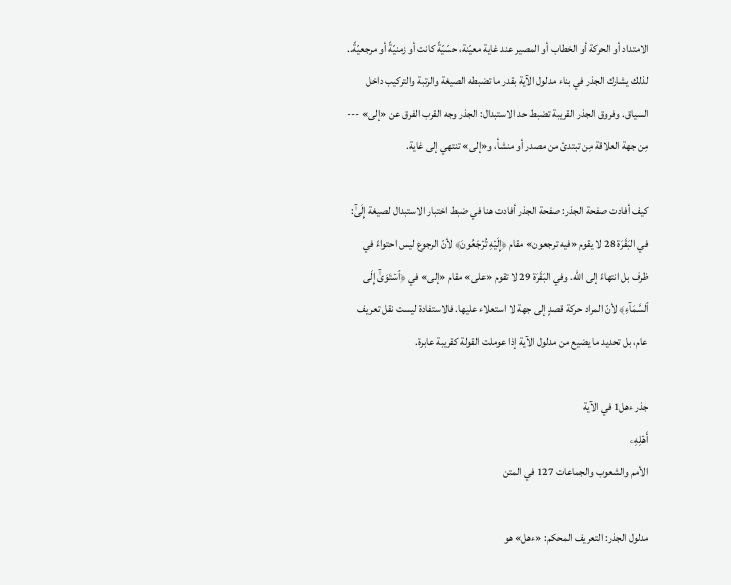الامتداد أو الحركة أو الخطاب أو المصير عند غاية معيّنة، حسّيّةً كانت أو زمنيّةً أو مرجعيّةً.. لذلك يشارك الجذر في بناء مدلول الآية بقدر ما تضبطه الصيغة والرتبة والتركيب داخل السياق. وفروق الجذر القريبة تضبط حد الاستبدال: الجذر وجه القرب الفرق عن «إلى» --- مِن جهة العلاقة مِن تبتدئ من مصدر أو منشأ، و«إلى» تنتهي إلى غاية.

كيف أفادت صفحة الجذر: صفحة الجذر أفادت هنا في ضبط اختبار الاستبدال لصيغة إِلَىٰٓ: في البَقَرَة 28 لا يقوم «فيه ترجعون» مقام ﴿إِلَيۡهِ تُرۡجَعُونَ﴾ لأنّ الرجوع ليس احتواءً في ظرف بل انتهاءً إلى الله. وفي البَقَرَة 29 لا تقوم «على» مقام «إلى» في ﴿ٱسۡتَوَىٰٓ إِلَى ٱلسَّمَآءِ﴾ لأنّ المراد حركة قصدٍ إلى جهة لا استعلاء عليها. فالاستفادة ليست نقل تعريف عام، بل تحديد ما يضيع من مدلول الآية إذا عوملت القولة كقريبة عابرة.

جذر ءهل1 في الآية
أَهۡلِهِۦ
الأمم والشعوب والجماعات 127 في المتن

مدلول الجذر: التعريف المحكم: «ءهل» هو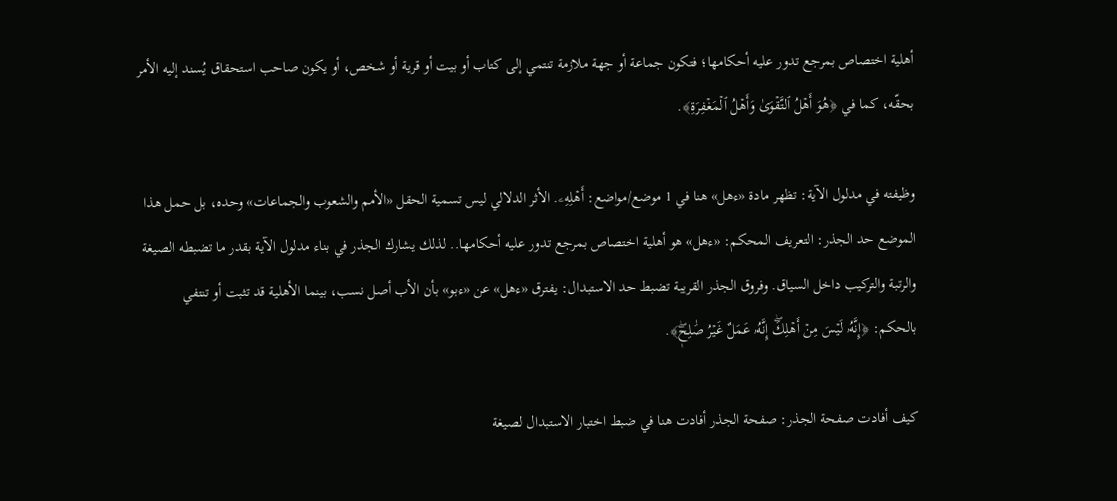أهلية اختصاص بمرجع تدور عليه أحكامها؛ فتكون جماعة أو جهة ملازمة تنتمي إلى كتاب أو بيت أو قرية أو شخص، أو يكون صاحب استحقاق يُسند إليه الأمر بحقّه، كما في ﴿هُوَ أَهۡلُ ٱلتَّقۡوَىٰ وَأَهۡلُ ٱلۡمَغۡفِرَةِ﴾.

وظيفته في مدلول الآية: تظهر مادة «ءهل» هنا في 1 موضع/مواضع: أَهۡلِهِۦ. الأثر الدلالي ليس تسمية الحقل «الأمم والشعوب والجماعات» وحده، بل حمل هذا الموضع حد الجذر: التعريف المحكم: «ءهل» هو أهلية اختصاص بمرجع تدور عليه أحكامها.. لذلك يشارك الجذر في بناء مدلول الآية بقدر ما تضبطه الصيغة والرتبة والتركيب داخل السياق. وفروق الجذر القريبة تضبط حد الاستبدال: يفترق «ءهل» عن «ءبو» بأن الأب أصل نسب، بينما الأهلية قد تثبت أو تنتفي بالحكم: ﴿إِنَّهُۥ لَيۡسَ مِنۡ أَهۡلِكَۖ إِنَّهُۥ عَمَلٌ غَيۡرُ صَٰلِحٖۖ﴾.

كيف أفادت صفحة الجذر: صفحة الجذر أفادت هنا في ضبط اختبار الاستبدال لصيغة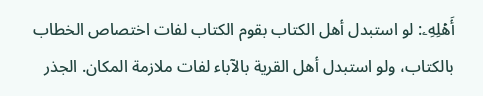أَهۡلِهِۦ: لو استبدل أهل الكتاب بقوم الكتاب لفات اختصاص الخطاب بالكتاب، ولو استبدل أهل القرية بالآباء لفات ملازمة المكان. الجذر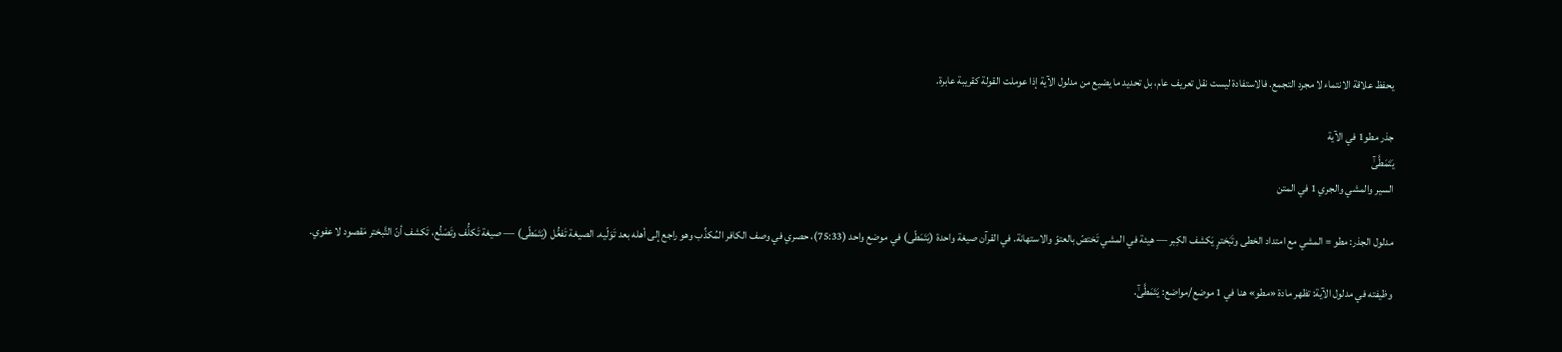يحفظ علاقة الانتماء لا مجرد التجمع. فالاستفادة ليست نقل تعريف عام، بل تحديد ما يضيع من مدلول الآية إذا عوملت القولة كقريبة عابرة.

جذر مطو1 في الآية
يَتَمَطَّىٰٓ
السير والمشي والجري 1 في المتن

مدلول الجذر: مطو = المشي مع امتداد الخطى وتَبَخترٍ يَكشف الكِبر — هيئة في المشي تَختصّ بالعتوّ والاستهانة. في القرآن صيغة واحدة (يَتَمَطّى) في موضع واحد (75:33)، حصري في وصف الكافر المُكذِّب وهو راجع إلى أهله بعد تَوَلّيه. الصيغة تَفعُّل (يَتَمَطّى) — صيغة تَكلُّف وتَصَنُّع، تَكشف أنّ التَّبختر مَقصود لا عفوي.

وظيفته في مدلول الآية: تظهر مادة «مطو» هنا في 1 موضع/مواضع: يَتَمَطَّىٰٓ.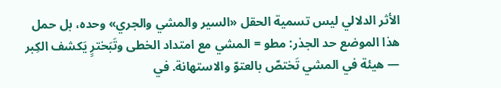الأثر الدلالي ليس تسمية الحقل «السير والمشي والجري» وحده، بل حمل هذا الموضع حد الجذر: مطو = المشي مع امتداد الخطى وتَبَخترٍ يَكشف الكِبر — هيئة في المشي تَختصّ بالعتوّ والاستهانة. في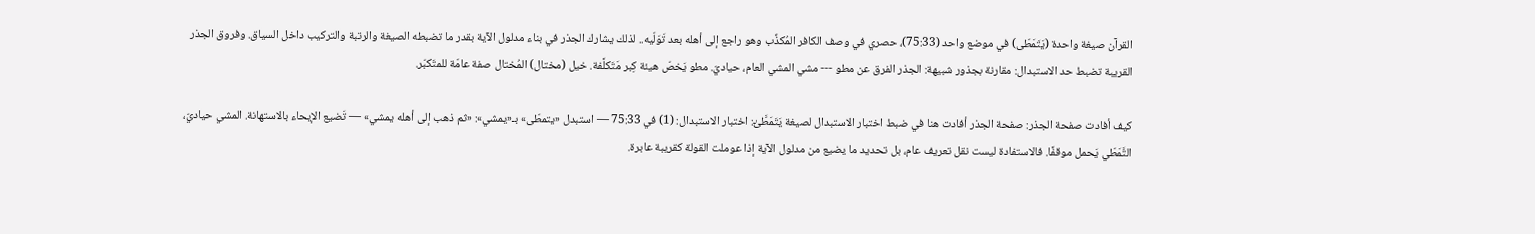القرآن صيغة واحدة (يَتَمَطّى) في موضع واحد (75:33)، حصري في وصف الكافر المُكذِّب وهو راجع إلى أهله بعد تَوَلّيه.. لذلك يشارك الجذر في بناء مدلول الآية بقدر ما تضبطه الصيغة والرتبة والتركيب داخل السياق. وفروق الجذر القريبة تضبط حد الاستبدال: مقارنة بجذور شبيهة: الجذر الفرق عن مطو --- مشي المشي العام، حياديّ. مطو يَخصّ هيئة كِبر مَتَكلَّفة. خيل (مختال) المُختال صفة عامّة للمتَكبّر.

كيف أفادت صفحة الجذر: صفحة الجذر أفادت هنا في ضبط اختبار الاستبدال لصيغة يَتَمَطَّىٰٓ: اختبار الاستبدال: (1) في 75:33 — استبدل «يتمطّى» بـ«يمشي»: «ثم ذهب إلى أهله يمشي» — تَضيع الإيحاء بالاستهانة. المشي حياديّ، التَّمَطّي يَحمل موقفًا. فالاستفادة ليست نقل تعريف عام، بل تحديد ما يضيع من مدلول الآية إذا عوملت القولة كقريبة عابرة.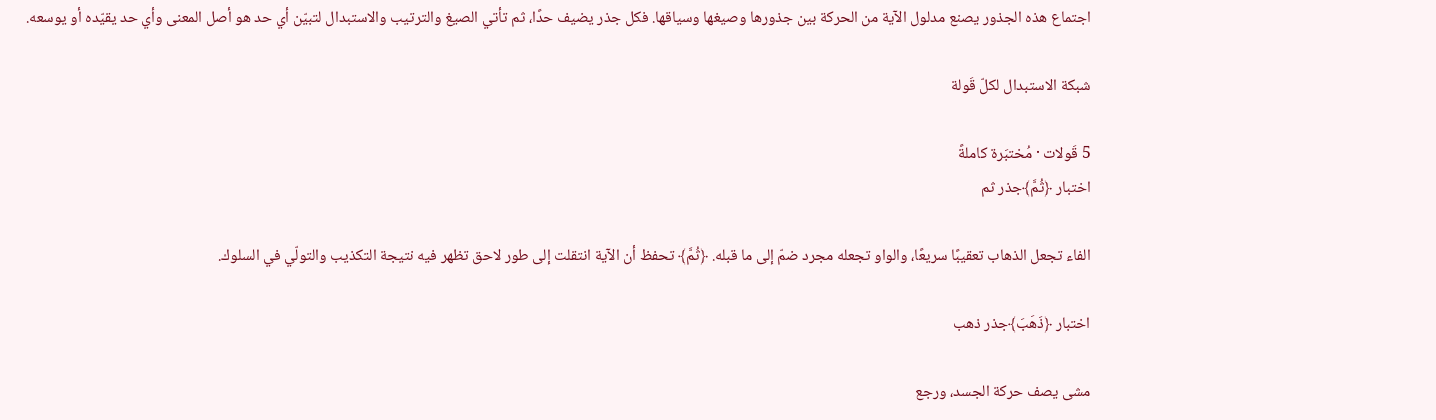اجتماع هذه الجذور يصنع مدلول الآية من الحركة بين جذورها وصيغها وسياقها. فكل جذر يضيف حدًا، ثم تأتي الصيغ والترتيب والاستبدال لتبيّن أي حد هو أصل المعنى وأي حد يقيّده أو يوسعه.

شبكة الاستبدال لكلّ قَولة

5 قَولات · مُختبَرة كاملةً
اختبار ﴿ثُمَّ﴾جذر ثم

الفاء تجعل الذهاب تعقيبًا سريعًا، والواو تجعله مجرد ضمّ إلى ما قبله. ﴿ثُمَّ﴾ تحفظ أن الآية انتقلت إلى طور لاحق تظهر فيه نتيجة التكذيب والتولّي في السلوك.

اختبار ﴿ذَهَبَ﴾جذر ذهب

مشى يصف حركة الجسد، ورجع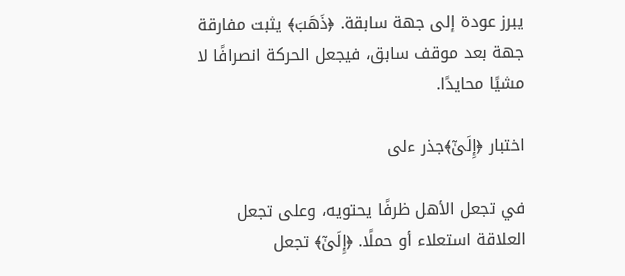يبرز عودة إلى جهة سابقة. ﴿ذَهَبَ﴾ يثبت مفارقة جهة بعد موقف سابق، فيجعل الحركة انصرافًا لا مشيًا محايدًا.

اختبار ﴿إِلَىٰٓ﴾جذر ءلى

في تجعل الأهل ظرفًا يحتويه، وعلى تجعل العلاقة استعلاء أو حملًا. ﴿إِلَىٰٓ﴾ تجعل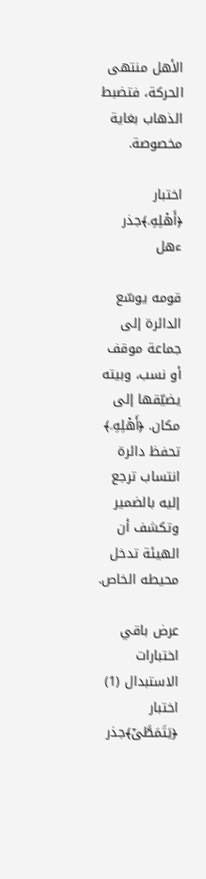الأهل منتهى الحركة، فتضبط الذهاب بغاية مخصوصة.

اختبار ﴿أَهۡلِهِۦ﴾جذر ءهل

قومه يوسّع الدائرة إلى جماعة موقف أو نسب، وبيته يضيّقها إلى مكان. ﴿أَهۡلِهِۦ﴾ تحفظ دائرة انتساب ترجع إليه بالضمير وتكشف أن الهيئة تدخل محيطه الخاص.

عرض باقي اختبارات الاستبدال (1)
اختبار ﴿يَتَمَطَّىٰٓ﴾جذر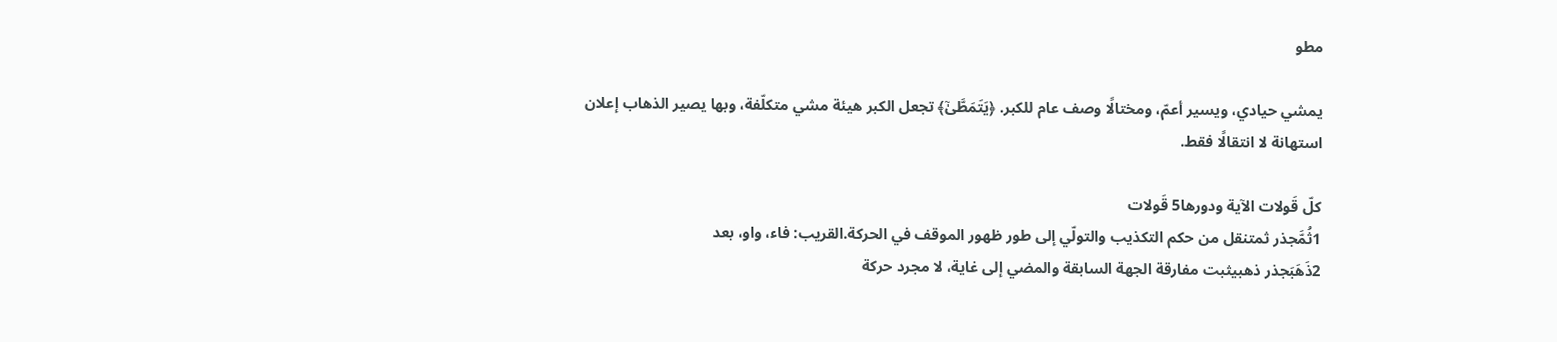مطو

يمشي حيادي، ويسير أعمّ، ومختالًا وصف عام للكبر. ﴿يَتَمَطَّىٰٓ﴾ تجعل الكبر هيئة مشي متكلّفة، وبها يصير الذهاب إعلان استهانة لا انتقالًا فقط.

كلّ قَولات الآية ودورها5 قَولات
1ثُمَّجذر ثمتنقل من حكم التكذيب والتولّي إلى طور ظهور الموقف في الحركة.القريب: فاء، واو، بعد
2ذَهَبَجذر ذهبيثبت مفارقة الجهة السابقة والمضي إلى غاية، لا مجرد حركة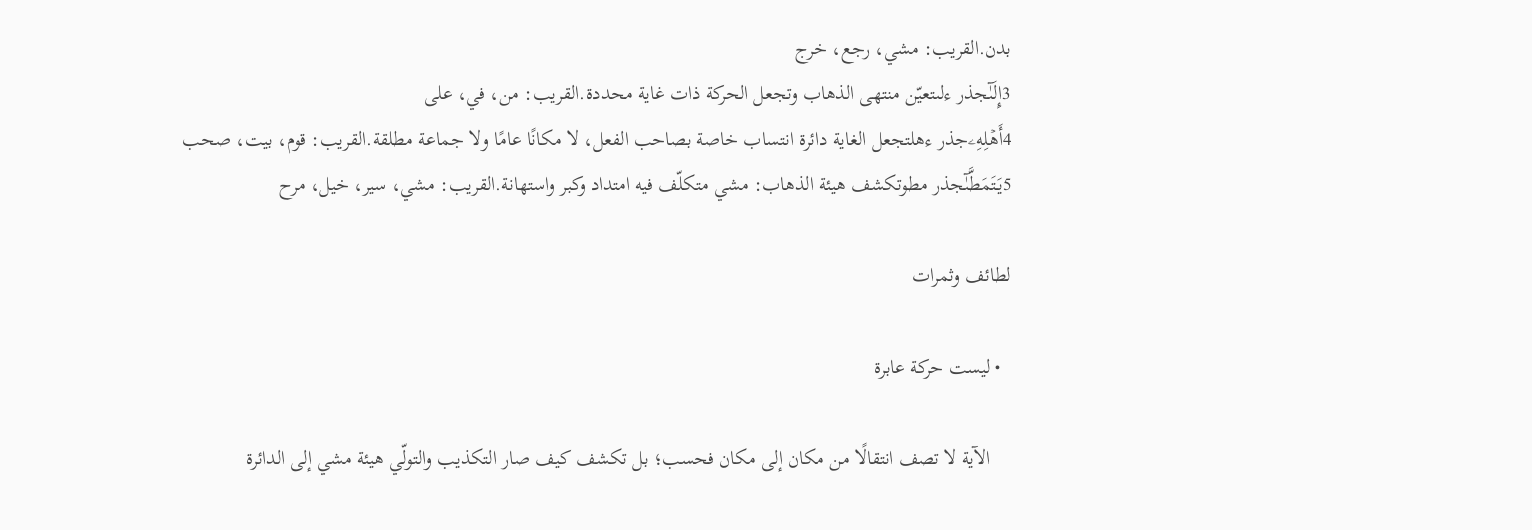بدن.القريب: مشي، رجع، خرج
3إِلَىٰٓجذر ءلىتعيّن منتهى الذهاب وتجعل الحركة ذات غاية محددة.القريب: من، في، على
4أَهۡلِهِۦجذر ءهلتجعل الغاية دائرة انتساب خاصة بصاحب الفعل، لا مكانًا عامًا ولا جماعة مطلقة.القريب: قوم، بيت، صحب
5يَتَمَطَّىٰٓجذر مطوتكشف هيئة الذهاب: مشي متكلّف فيه امتداد وكبر واستهانة.القريب: مشي، سير، خيل، مرح

لطائف وثمرات

  • ليست حركة عابرة

    الآية لا تصف انتقالًا من مكان إلى مكان فحسب؛ بل تكشف كيف صار التكذيب والتولّي هيئة مشي إلى الدائرة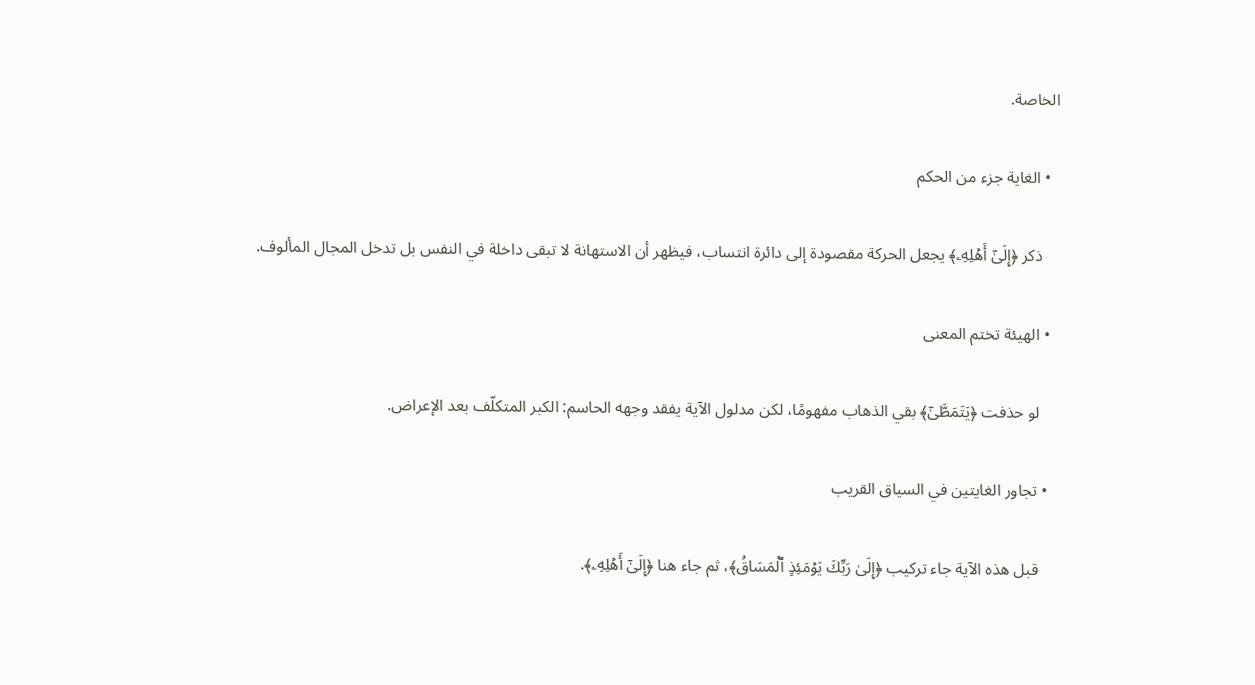الخاصة.

  • الغاية جزء من الحكم

    ذكر ﴿إِلَىٰٓ أَهۡلِهِۦ﴾ يجعل الحركة مقصودة إلى دائرة انتساب، فيظهر أن الاستهانة لا تبقى داخلة في النفس بل تدخل المجال المألوف.

  • الهيئة تختم المعنى

    لو حذفت ﴿يَتَمَطَّىٰٓ﴾ بقي الذهاب مفهومًا، لكن مدلول الآية يفقد وجهه الحاسم: الكبر المتكلّف بعد الإعراض.

  • تجاور الغايتين في السياق القريب

    قبل هذه الآية جاء تركيب ﴿إِلَىٰ رَبِّكَ يَوۡمَئِذٍ ٱلۡمَسَاقُ﴾، ثم جاء هنا ﴿إِلَىٰٓ أَهۡلِهِۦ﴾.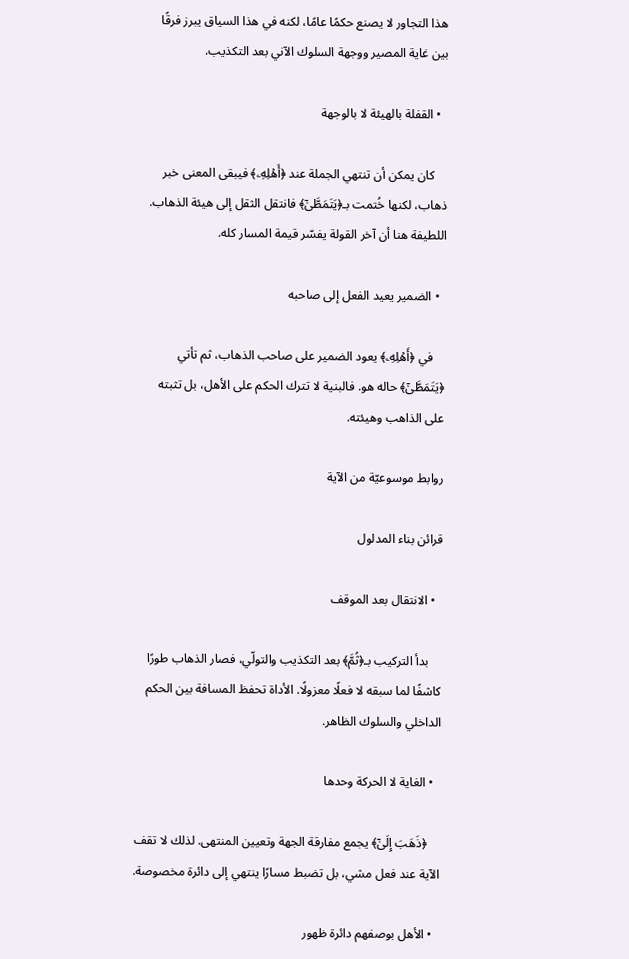هذا التجاور لا يصنع حكمًا عامًا، لكنه في هذا السياق يبرز فرقًا بين غاية المصير ووجهة السلوك الآني بعد التكذيب.

  • القفلة بالهيئة لا بالوجهة

    كان يمكن أن تنتهي الجملة عند ﴿أَهۡلِهِۦ﴾ فيبقى المعنى خبر ذهاب، لكنها خُتمت بـ﴿يَتَمَطَّىٰٓ﴾ فانتقل الثقل إلى هيئة الذهاب. اللطيفة هنا أن آخر القولة يفسّر قيمة المسار كله.

  • الضمير يعيد الفعل إلى صاحبه

    في ﴿أَهۡلِهِۦ﴾ يعود الضمير على صاحب الذهاب، ثم تأتي ﴿يَتَمَطَّىٰٓ﴾ حاله هو. فالبنية لا تترك الحكم على الأهل، بل تثبته على الذاهب وهيئته.

روابط موسوعيّة من الآية

قرائن بناء المدلول

  • الانتقال بعد الموقف

    بدأ التركيب بـ﴿ثُمَّ﴾ بعد التكذيب والتولّي، فصار الذهاب طورًا كاشفًا لما سبقه لا فعلًا معزولًا. الأداة تحفظ المسافة بين الحكم الداخلي والسلوك الظاهر.

  • الغاية لا الحركة وحدها

    ﴿ذَهَبَ إِلَىٰٓ﴾ يجمع مفارقة الجهة وتعيين المنتهى. لذلك لا تقف الآية عند فعل مشي، بل تضبط مسارًا ينتهي إلى دائرة مخصوصة.

  • الأهل بوصفهم دائرة ظهور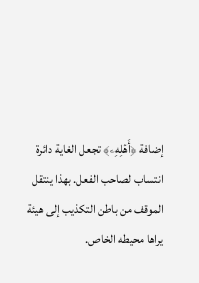إضافة ﴿أَهۡلِهِۦ﴾ تجعل الغاية دائرة انتساب لصاحب الفعل. بهذا ينتقل الموقف من باطن التكذيب إلى هيئة يراها محيطه الخاص.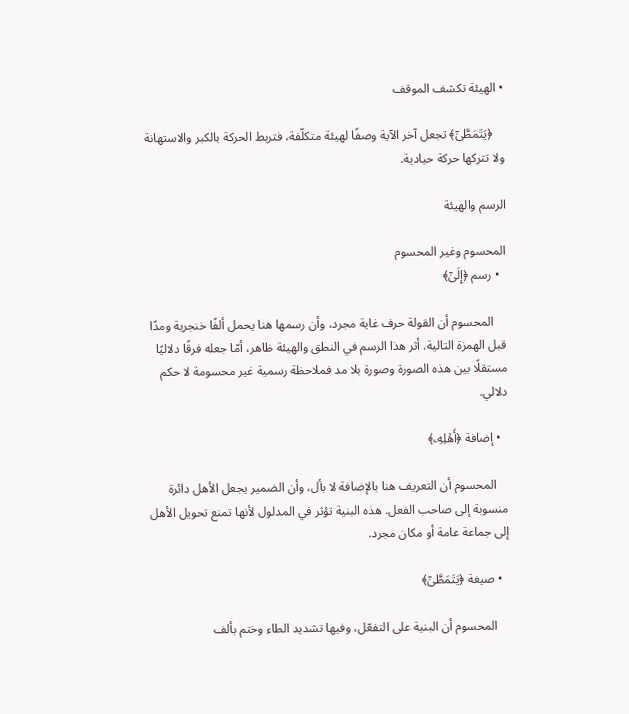• الهيئة تكشف الموقف

    ﴿يَتَمَطَّىٰٓ﴾ تجعل آخر الآية وصفًا لهيئة متكلّفة، فتربط الحركة بالكبر والاستهانة ولا تتركها حركة حيادية.

الرسم والهيئة

المحسوم وغير المحسوم
  • رسم ﴿إِلَىٰٓ﴾

    المحسوم أن القولة حرف غاية مجرد، وأن رسمها هنا يحمل ألفًا خنجرية ومدًا قبل الهمزة التالية. أثر هذا الرسم في النطق والهيئة ظاهر، أمّا جعله فرقًا دلاليًا مستقلًا بين هذه الصورة وصورة بلا مد فملاحظة رسمية غير محسومة لا حكم دلالي.

  • إضافة ﴿أَهۡلِهِۦ﴾

    المحسوم أن التعريف هنا بالإضافة لا بأل، وأن الضمير يجعل الأهل دائرة منسوبة إلى صاحب الفعل. هذه البنية تؤثر في المدلول لأنها تمنع تحويل الأهل إلى جماعة عامة أو مكان مجرد.

  • صيغة ﴿يَتَمَطَّىٰٓ﴾

    المحسوم أن البنية على التفعّل، وفيها تشديد الطاء وختم بألف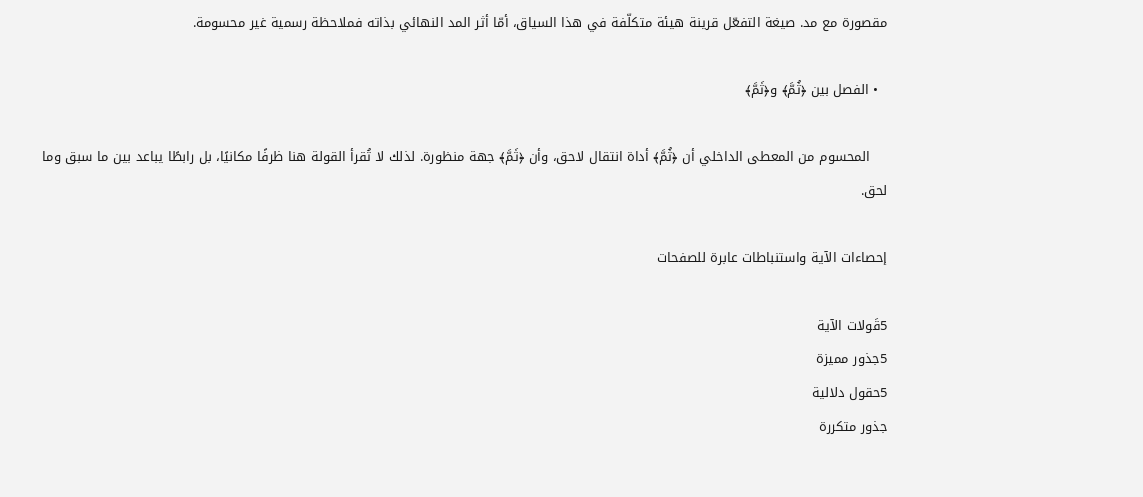مقصورة مع مد. صيغة التفعّل قرينة هيئة متكلّفة في هذا السياق، أمّا أثر المد النهائي بذاته فملاحظة رسمية غير محسومة.

  • الفصل بين ﴿ثُمَّ﴾ و﴿ثَمَّ﴾

    المحسوم من المعطى الداخلي أن ﴿ثُمَّ﴾ أداة انتقال لاحق، وأن ﴿ثَمَّ﴾ جهة منظورة. لذلك لا تُقرأ القولة هنا ظرفًا مكانيًا، بل رابطًا يباعد بين ما سبق وما لحق.

إحصاءات الآية واستنباطات عابرة للصفحات

5قَولات الآية
5جذور مميزة
5حقول دلالية
جذور متكررة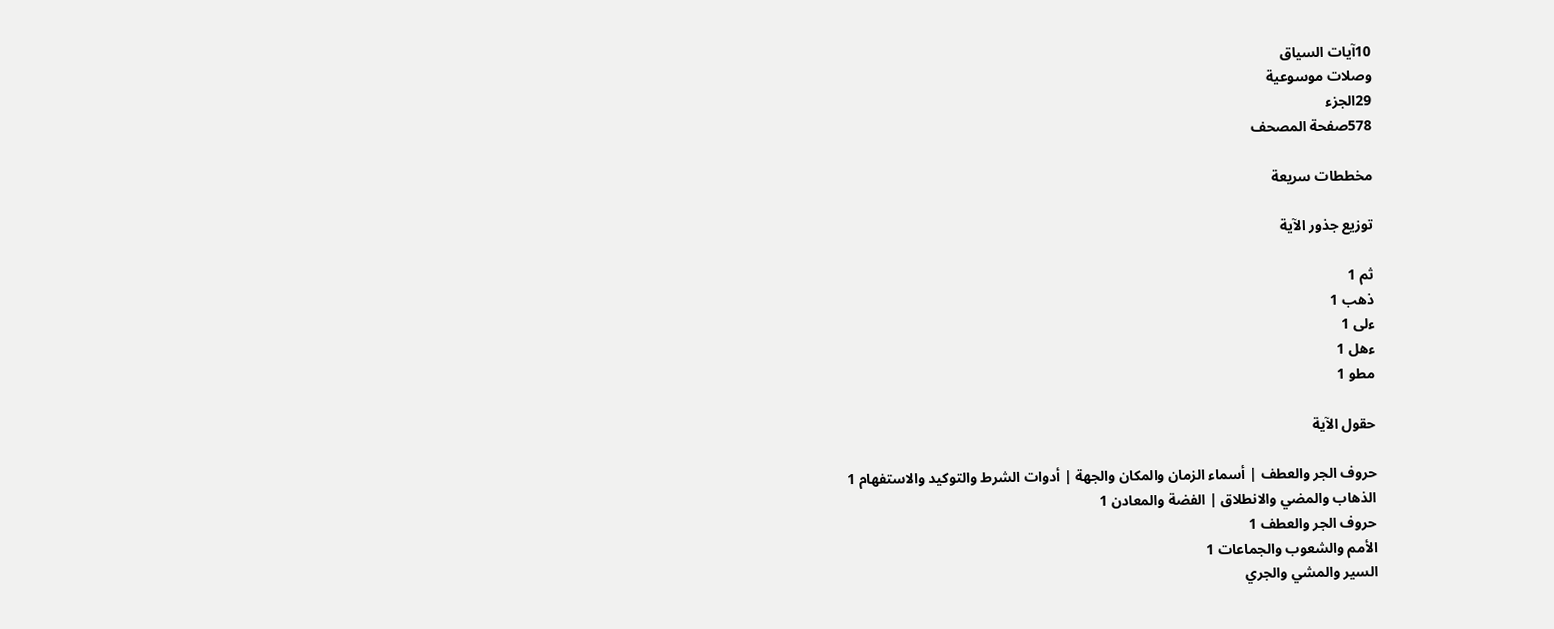10آيات السياق
وصلات موسوعية
29الجزء
578صفحة المصحف

مخططات سريعة

توزيع جذور الآية

ثم 1
ذهب 1
ءلى 1
ءهل 1
مطو 1

حقول الآية

حروف الجر والعطف | أسماء الزمان والمكان والجهة | أدوات الشرط والتوكيد والاستفهام 1
الذهاب والمضي والانطلاق | الفضة والمعادن 1
حروف الجر والعطف 1
الأمم والشعوب والجماعات 1
السير والمشي والجري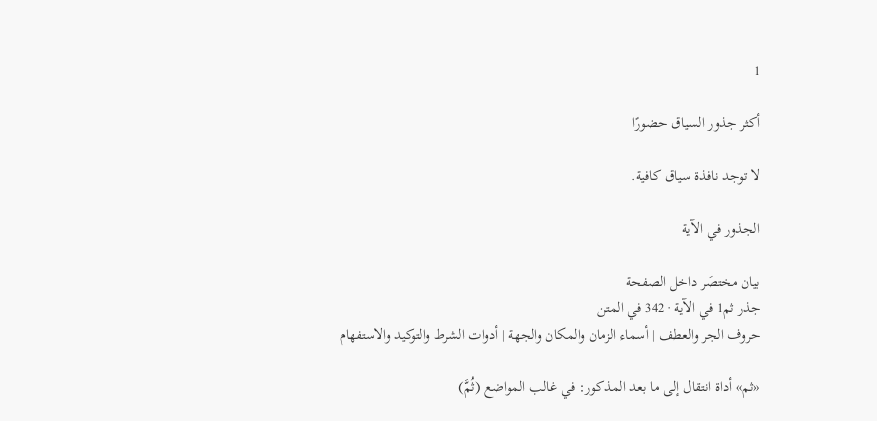1

أكثر جذور السياق حضورًا

لا توجد نافذة سياق كافية.

الجذور في الآية

بيان مختصَر داخل الصفحة
جذر ثم1 في الآية · 342 في المتن
حروف الجر والعطف | أسماء الزمان والمكان والجهة | أدوات الشرط والتوكيد والاستفهام

«ثم» أداة انتقال إلى ما بعد المذكور: في غالب المواضع (ثُمَّ)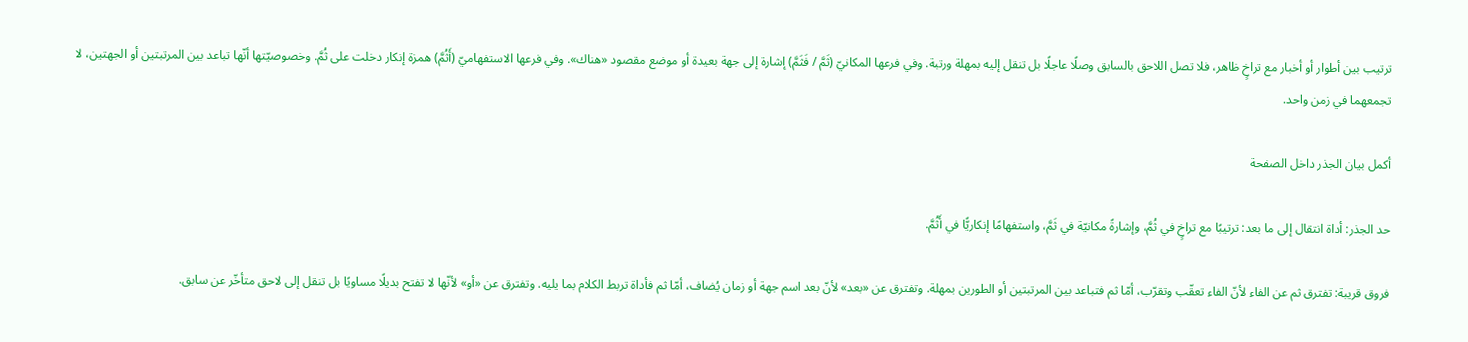ترتيب بين أطوار أو أخبار مع تراخٍ ظاهر، فلا تصل اللاحق بالسابق وصلًا عاجلًا بل تنقل إليه بمهلة ورتبة. وفي فرعها المكانيّ (ثَمَّ / فَثَمَّ) إشارة إلى جهة بعيدة أو موضع مقصود «هناك». وفي فرعها الاستفهاميّ (أَثُمَّ) همزة إنكار دخلت على ثُمَّ. وخصوصيّتها أنّها تباعد بين المرتبتين أو الجهتين، لا تجمعهما في زمن واحد.

أكمل بيان الجذر داخل الصفحة

حد الجذر: أداة انتقال إلى ما بعد: ترتيبًا مع تراخٍ في ثُمَّ، وإشارةً مكانيّة في ثَمَّ، واستفهامًا إنكاريًّا في أَثُمَّ.

فروق قريبة: تفترق ثم عن الفاء لأنّ الفاء تعقّب وتقرّب، أمّا ثم فتباعد بين المرتبتين أو الطورين بمهلة. وتفترق عن «بعد» لأنّ بعد اسم جهة أو زمان يُضاف، أمّا ثم فأداة تربط الكلام بما يليه. وتفترق عن «أو» لأنّها لا تفتح بديلًا مساويًا بل تنقل إلى لاحق متأخّر عن سابق.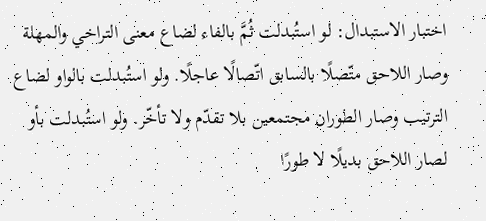اختبار الاستبدال: لو استُبدلت ثُمَّ بالفاء لضاع معنى التراخي والمهلة وصار اللاحق متّصلًا بالسابق اتّصالًا عاجلًا. ولو استُبدلت بالواو لضاع الترتيب وصار الطوران مجتمعين بلا تقدّم ولا تأخّر. ولو استُبدلت بأو لصار اللاحق بديلًا لا طورًا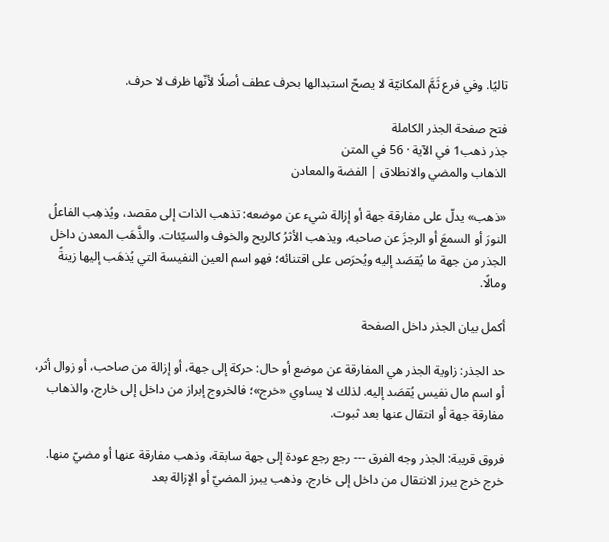تاليًا. وفي فرع ثَمَّ المكانيّة لا يصحّ استبدالها بحرف عطف أصلًا لأنّها ظرف لا حرف.

فتح صفحة الجذر الكاملة
جذر ذهب1 في الآية · 56 في المتن
الذهاب والمضي والانطلاق | الفضة والمعادن

«ذهب» يدلّ على مفارقة جهة أو إزالة شيء عن موضعه: تذهب الذات إلى مقصد، ويُذهِب الفاعلُ النورَ أو السمعَ أو الرجزَ عن صاحبه، ويذهب الأثرُ كالريح والخوف والسيّئات. والذَّهَب المعدن داخل الجذر من جهة ما يُقصَد إليه ويُحرَص على اقتنائه؛ فهو اسم العين النفيسة التي يُذهَب إليها زينةً ومالًا.

أكمل بيان الجذر داخل الصفحة

حد الجذر: زاوية الجذر هي المفارقة عن موضع أو حال: حركة إلى جهة، أو إزالة من صاحب، أو زوال أثر، أو اسم مال نفيس يُقصَد إليه. لذلك لا يساوي «خرج»؛ فالخروج إبراز من داخل إلى خارج، والذهاب مفارقة جهة أو انتقال عنها بعد ثبوت.

فروق قريبة: الجذر وجه الفرق --- رجع رجع عودة إلى جهة سابقة، وذهب مفارقة عنها أو مضيّ منها. خرج خرج يبرز الانتقال من داخل إلى خارج، وذهب يبرز المضيّ أو الإزالة بعد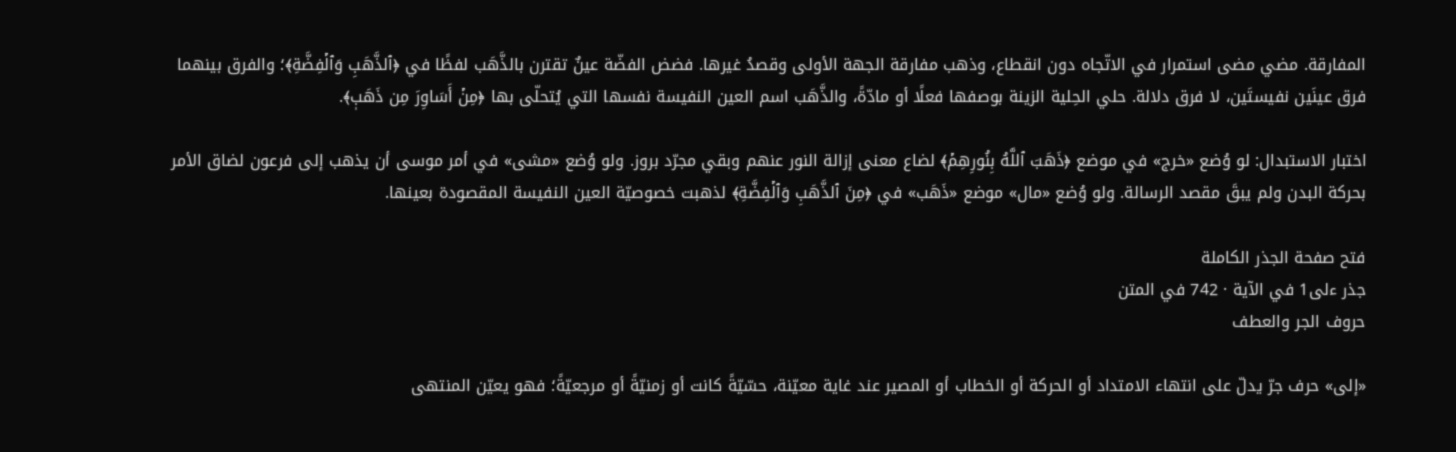المفارقة. مضي مضى استمرار في الاتّجاه دون انقطاع، وذهب مفارقة الجهة الأولى وقصدُ غيرها. فضض الفضّة عينٌ تقترن بالذَّهَب لفظًا في ﴿ٱلذَّهَبِ وَٱلۡفِضَّةِ﴾؛ والفرق بينهما فرق عينَين نفيستَين، لا فرق دلالة. حلي الحِلية الزينة بوصفها فعلًا أو مادّةً، والذَّهَب اسم العين النفيسة نفسها التي يُتحلّى بها ﴿مِنۡ أَسَاوِرَ مِن ذَهَبٖ﴾.

اختبار الاستبدال: لو وُضع «خرج» في موضع ﴿ذَهَبَ ٱللَّهُ بِنُورِهِمۡ﴾ لضاع معنى إزالة النور عنهم وبقي مجرّد بروز. ولو وُضع «مشى» في أمر موسى أن يذهب إلى فرعون لضاق الأمر بحركة البدن ولم يبقَ مقصد الرسالة. ولو وُضع «مال» موضع «ذَهَب» في ﴿مِنَ ٱلذَّهَبِ وَٱلۡفِضَّةِ﴾ لذهبت خصوصيّة العين النفيسة المقصودة بعينها.

فتح صفحة الجذر الكاملة
جذر ءلى1 في الآية · 742 في المتن
حروف الجر والعطف

«إلى» حرف جرّ يدلّ على انتهاء الامتداد أو الحركة أو الخطاب أو المصير عند غاية معيّنة، حسّيّةً كانت أو زمنيّةً أو مرجعيّةً؛ فهو يعيّن المنتهى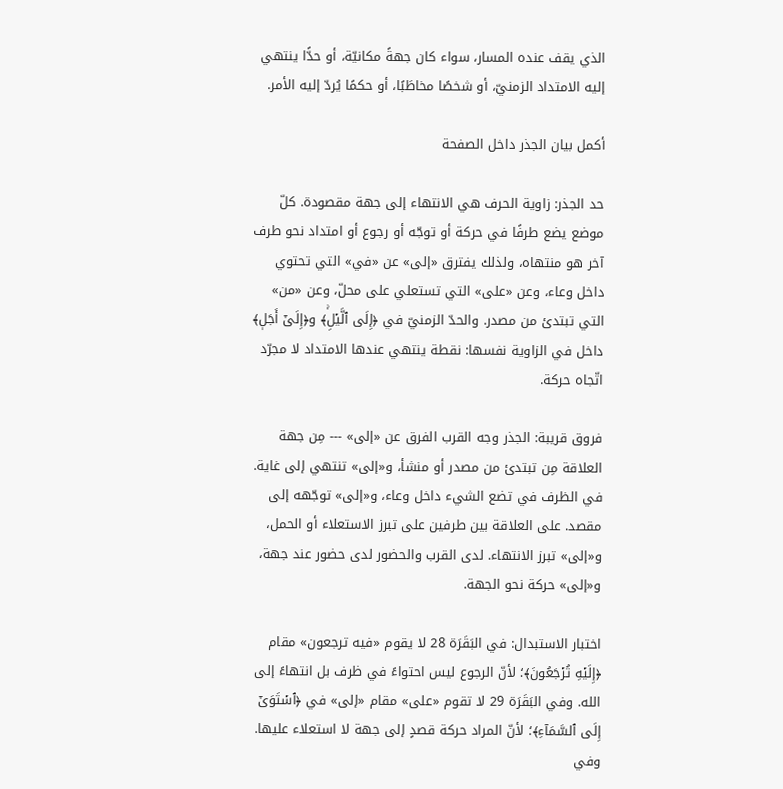الذي يقف عنده المسار، سواء كان جهةً مكانيّة، أو حدًّا ينتهي إليه الامتداد الزمنيّ، أو شخصًا مخاطَبًا، أو حكمًا يُردّ إليه الأمر.

أكمل بيان الجذر داخل الصفحة

حد الجذر: زاوية الحرف هي الانتهاء إلى جهة مقصودة. كلّ موضع يضع طرفًا في حركة أو توجّه أو رجوع أو امتداد نحو طرف آخر هو منتهاه، ولذلك يفترق «إلى» عن «في» التي تحتوي داخل وعاء، وعن «على» التي تستعلي على محلّ، وعن «من» التي تبتدئ من مصدر. والحدّ الزمنيّ في ﴿إِلَى ٱلَّيۡلِۚ﴾ و﴿إِلَىٰٓ أَجَلٖ﴾ داخل في الزاوية نفسها: نقطة ينتهي عندها الامتداد لا مجرّد اتّجاه حركة.

فروق قريبة: الجذر وجه القرب الفرق عن «إلى» --- مِن جهة العلاقة مِن تبتدئ من مصدر أو منشأ، و«إلى» تنتهي إلى غاية. في الظرف في تضع الشيء داخل وعاء، و«إلى» توجّهه إلى مقصد. على العلاقة بين طرفين على تبرز الاستعلاء أو الحمل، و«إلى» تبرز الانتهاء. لدى القرب والحضور لدى حضور عند جهة، و«إلى» حركة نحو الجهة.

اختبار الاستبدال: في البَقَرَة 28 لا يقوم «فيه ترجعون» مقام ﴿إِلَيۡهِ تُرۡجَعُونَ﴾؛ لأنّ الرجوع ليس احتواءً في ظرف بل انتهاءً إلى الله. وفي البَقَرَة 29 لا تقوم «على» مقام «إلى» في ﴿ٱسۡتَوَىٰٓ إِلَى ٱلسَّمَآءِ﴾؛ لأنّ المراد حركة قصدٍ إلى جهة لا استعلاء عليها. وفي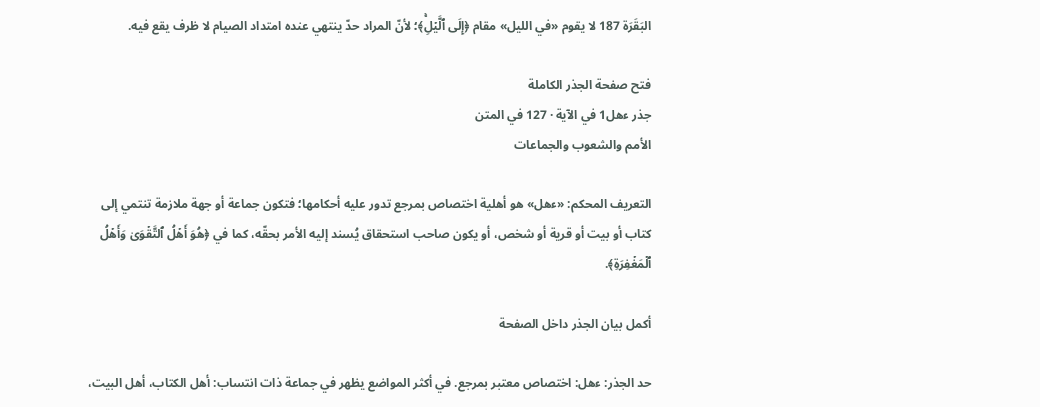البَقَرَة 187 لا يقوم «في الليل» مقام ﴿إِلَى ٱلَّيۡلِۚ﴾؛ لأنّ المراد حدّ ينتهي عنده امتداد الصيام لا ظرف يقع فيه.

فتح صفحة الجذر الكاملة
جذر ءهل1 في الآية · 127 في المتن
الأمم والشعوب والجماعات

التعريف المحكم: «ءهل» هو أهلية اختصاص بمرجع تدور عليه أحكامها؛ فتكون جماعة أو جهة ملازمة تنتمي إلى كتاب أو بيت أو قرية أو شخص، أو يكون صاحب استحقاق يُسند إليه الأمر بحقّه، كما في ﴿هُوَ أَهۡلُ ٱلتَّقۡوَىٰ وَأَهۡلُ ٱلۡمَغۡفِرَةِ﴾.

أكمل بيان الجذر داخل الصفحة

حد الجذر: ءهل: اختصاص معتبر بمرجع. في أكثر المواضع يظهر في جماعة ذات انتساب: أهل الكتاب، أهل البيت،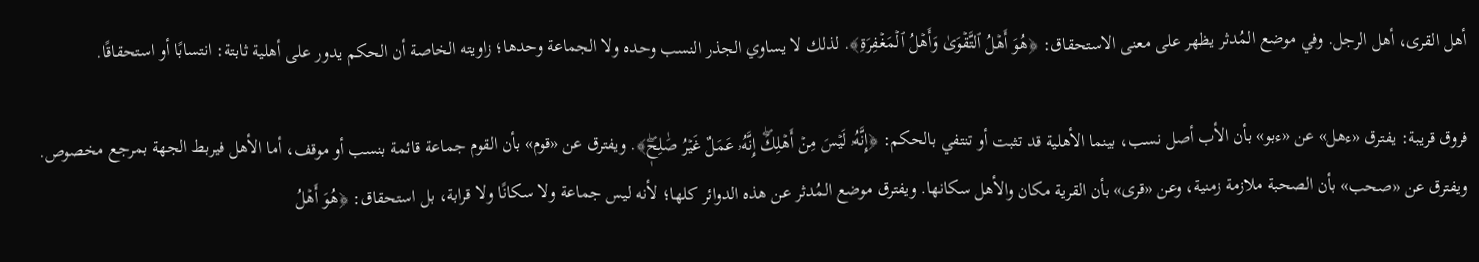أهل القرى، أهل الرجل. وفي موضع المُدثر يظهر على معنى الاستحقاق: ﴿هُوَ أَهۡلُ ٱلتَّقۡوَىٰ وَأَهۡلُ ٱلۡمَغۡفِرَةِ﴾. لذلك لا يساوي الجذر النسب وحده ولا الجماعة وحدها؛ زاويته الخاصة أن الحكم يدور على أهلية ثابتة: انتسابًا أو استحقاقًا.

فروق قريبة: يفترق «ءهل» عن «ءبو» بأن الأب أصل نسب، بينما الأهلية قد تثبت أو تنتفي بالحكم: ﴿إِنَّهُۥ لَيۡسَ مِنۡ أَهۡلِكَۖ إِنَّهُۥ عَمَلٌ غَيۡرُ صَٰلِحٖۖ﴾. ويفترق عن «قوم» بأن القوم جماعة قائمة بنسب أو موقف، أما الأهل فيربط الجهة بمرجع مخصوص. ويفترق عن «صحب» بأن الصحبة ملازمة زمنية، وعن «قرى» بأن القرية مكان والأهل سكانها. ويفترق موضع المُدثر عن هذه الدوائر كلها؛ لأنه ليس جماعة ولا سكانًا ولا قرابة، بل استحقاق: ﴿هُوَ أَهۡلُ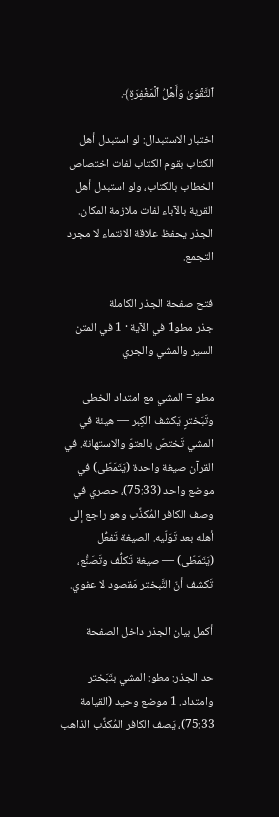ٱلتَّقۡوَىٰ وَأَهۡلُ ٱلۡمَغۡفِرَةِ﴾.

اختبار الاستبدال: لو استبدل أهل الكتاب بقوم الكتاب لفات اختصاص الخطاب بالكتاب، ولو استبدل أهل القرية بالآباء لفات ملازمة المكان. الجذر يحفظ علاقة الانتماء لا مجرد التجمع.

فتح صفحة الجذر الكاملة
جذر مطو1 في الآية · 1 في المتن
السير والمشي والجري

مطو = المشي مع امتداد الخطى وتَبَخترٍ يَكشف الكِبر — هيئة في المشي تَختصّ بالعتوّ والاستهانة. في القرآن صيغة واحدة (يَتَمَطّى) في موضع واحد (75:33)، حصري في وصف الكافر المُكذِّب وهو راجع إلى أهله بعد تَوَلّيه. الصيغة تَفعُّل (يَتَمَطّى) — صيغة تَكلُّف وتَصَنُّع، تَكشف أنّ التَّبختر مَقصود لا عفوي.

أكمل بيان الجذر داخل الصفحة

حد الجذر: مطو: المشي بتَبَختر وامتداد. 1 موضع وحيد (القيامة 75:33)، يَصف الكافر المُكذِّب الذاهب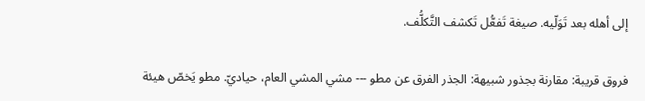إلى أهله بعد تَوَلّيه. صيغة تَفعُّل تَكشف التَّكلُّف.

فروق قريبة: مقارنة بجذور شبيهة: الجذر الفرق عن مطو --- مشي المشي العام، حياديّ. مطو يَخصّ هيئة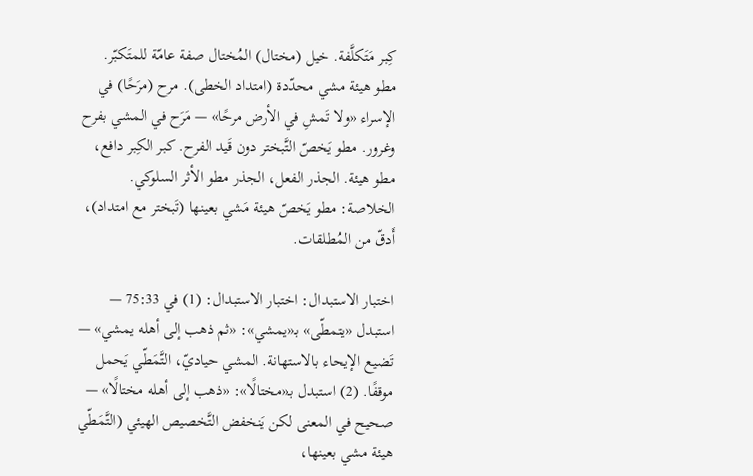كِبر مَتَكلَّفة. خيل (مختال) المُختال صفة عامّة للمتَكبّر. مطو هيئة مشي محدّدة (امتداد الخطى). مرح (مرَحًا) في الإسراء «ولا تَمشِ في الأرض مرحًا» — مَرَح في المشي بفرح وغرور. مطو يَخصّ التَّبختر دون قَيد الفرح. كبر الكِبر دافع، مطو هيئة. الجذر الفعل، الجذر مطو الأثر السلوكي. الخلاصة: مطو يَخصّ هيئة مَشي بعينها (تَبختر مع امتداد)، أَدقّ من المُطلقات.

اختبار الاستبدال: اختبار الاستبدال: (1) في 75:33 — استبدل «يتمطّى» بـ«يمشي»: «ثم ذهب إلى أهله يمشي» — تَضيع الإيحاء بالاستهانة. المشي حياديّ، التَّمَطّي يَحمل موقفًا. (2) استبدل بـ«مختالًا»: «ذهب إلى أهله مختالًا» — صحيح في المعنى لكن يَنخفض التَّخصيص الهيئي (التَّمَطّي هيئة مشي بعينها،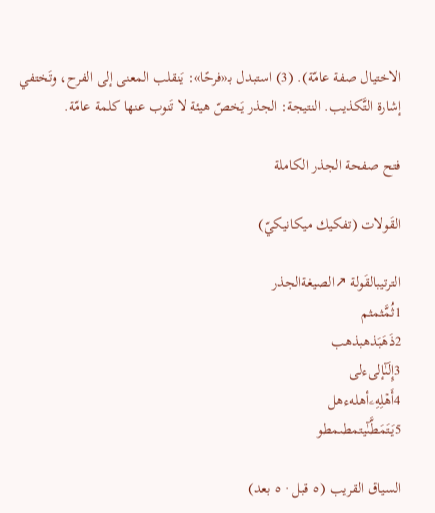الاختيال صفة عامّة). (3) استبدل بـ«فرحًا»: يَنقلب المعنى إلى الفرح، وتَختفي إشارة التَّكذيب. النتيجة: الجذر يَخصّ هيئة لا تَنوب عنها كلمة عامّة.

فتح صفحة الجذر الكاملة

القَولات (تفكيك ميكانيكيّ)

الترتيبالقَولة ↗الصيغةالجذر
1ثُمَّثمثم
2ذَهَبَذهبذهب
3إِلَىٰٓإلىءلى
4أَهۡلِهِۦأهلهءهل
5يَتَمَطَّىٰٓيتمطىمطو

السياق القريب (٥ قبل · ٥ بعد)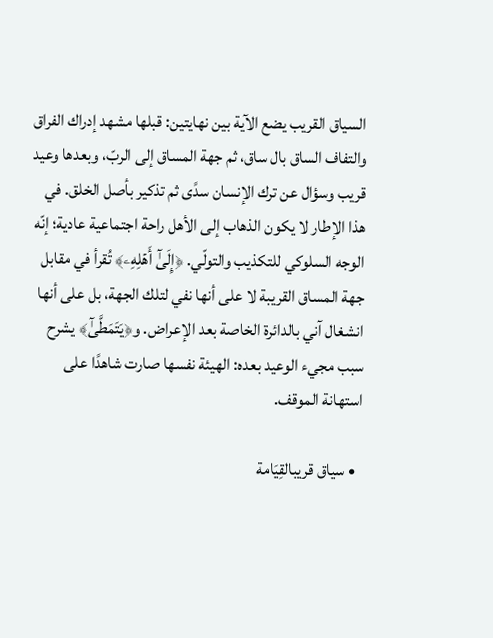السياق القريب يضع الآية بين نهايتين: قبلها مشهد إدراك الفراق والتفاف الساق بال ساق، ثم جهة المساق إلى الربّ، وبعدها وعيد قريب وسؤال عن ترك الإنسان سدًى ثم تذكير بأصل الخلق. في هذا الإطار لا يكون الذهاب إلى الأهل راحة اجتماعية عادية؛ إنّه الوجه السلوكي للتكذيب والتولّي. ﴿إِلَىٰٓ أَهۡلِهِۦ﴾ تُقرأ في مقابل جهة المساق القريبة لا على أنها نفي لتلك الجهة، بل على أنها انشغال آني بالدائرة الخاصة بعد الإعراض. و﴿يَتَمَطَّىٰٓ﴾ يشرح سبب مجيء الوعيد بعده: الهيئة نفسها صارت شاهدًا على استهانة الموقف.

  • سياق قريبالقِيَامة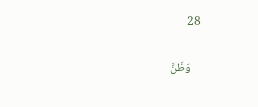28

    وَظَنَّ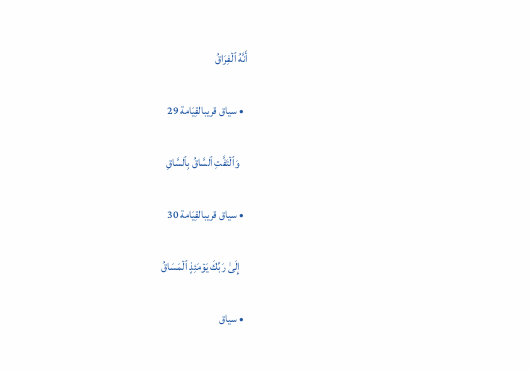أَنَّهُ ٱلۡفِرَاقُ

  • سياق قريبالقِيَامة 29

    وَٱلۡتَفَّتِ ٱلسَّاقُ بِٱلسَّاقِ

  • سياق قريبالقِيَامة 30

    إِلَىٰ رَبِّكَ يَوۡمَئِذٍ ٱلۡمَسَاقُ

  • سياق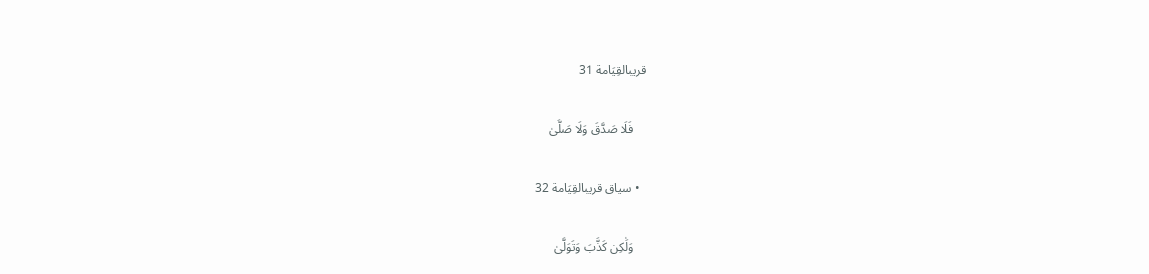قريبالقِيَامة 31

    فَلَا صَدَّقَ وَلَا صَلَّىٰ

  • سياق قريبالقِيَامة 32

    وَلَٰكِن كَذَّبَ وَتَوَلَّىٰ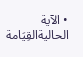• الآية الحاليةالقِيَامة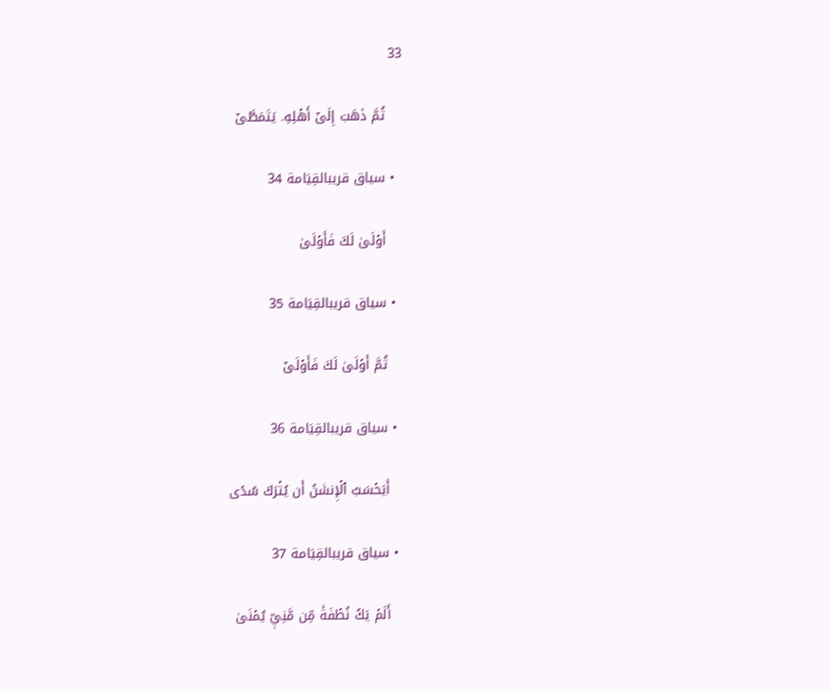33

    ثُمَّ ذَهَبَ إِلَىٰٓ أَهۡلِهِۦ يَتَمَطَّىٰٓ

  • سياق قريبالقِيَامة 34

    أَوۡلَىٰ لَكَ فَأَوۡلَىٰ

  • سياق قريبالقِيَامة 35

    ثُمَّ أَوۡلَىٰ لَكَ فَأَوۡلَىٰٓ

  • سياق قريبالقِيَامة 36

    أَيَحۡسَبُ ٱلۡإِنسَٰنُ أَن يُتۡرَكَ سُدًى

  • سياق قريبالقِيَامة 37

    أَلَمۡ يَكُ نُطۡفَةٗ مِّن مَّنِيّٖ يُمۡنَىٰ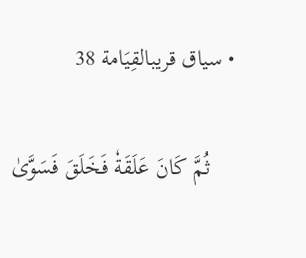• سياق قريبالقِيَامة 38

    ثُمَّ كَانَ عَلَقَةٗ فَخَلَقَ فَسَوَّىٰ